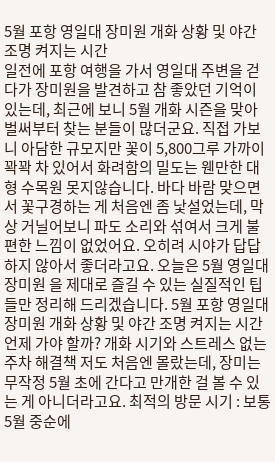5월 포항 영일대 장미원 개화 상황 및 야간 조명 켜지는 시간
일전에 포항 여행을 가서 영일대 주변을 걷다가 장미원을 발견하고 참 좋았던 기억이 있는데, 최근에 보니 5월 개화 시즌을 맞아 벌써부터 찾는 분들이 많더군요. 직접 가보니 아담한 규모지만 꽃이 5,800그루 가까이 꽉꽉 차 있어서 화려함의 밀도는 웬만한 대형 수목원 못지않습니다. 바다 바람 맞으면서 꽃구경하는 게 처음엔 좀 낯설었는데, 막상 거닐어보니 파도 소리와 섞여서 크게 불편한 느낌이 없었어요. 오히려 시야가 답답하지 않아서 좋더라고요. 오늘은 5월 영일대 장미원 을 제대로 즐길 수 있는 실질적인 팁들만 정리해 드리겠습니다. 5월 포항 영일대 장미원 개화 상황 및 야간 조명 켜지는 시간 언제 가야 할까? 개화 시기와 스트레스 없는 주차 해결책 저도 처음엔 몰랐는데, 장미는 무작정 5월 초에 간다고 만개한 걸 볼 수 있는 게 아니더라고요. 최적의 방문 시기 : 보통 5월 중순에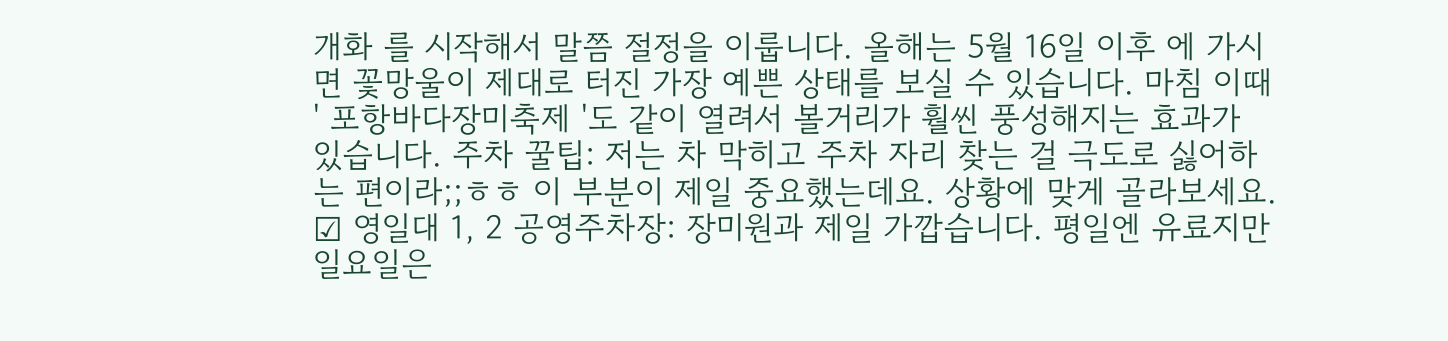개화 를 시작해서 말쯤 절정을 이룹니다. 올해는 5월 16일 이후 에 가시면 꽃망울이 제대로 터진 가장 예쁜 상태를 보실 수 있습니다. 마침 이때 ' 포항바다장미축제 '도 같이 열려서 볼거리가 훨씬 풍성해지는 효과가 있습니다. 주차 꿀팁: 저는 차 막히고 주차 자리 찾는 걸 극도로 싫어하는 편이라;;ㅎㅎ 이 부분이 제일 중요했는데요. 상황에 맞게 골라보세요. ☑ 영일대 1, 2 공영주차장: 장미원과 제일 가깝습니다. 평일엔 유료지만 일요일은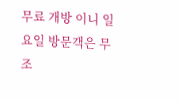무료 개방 이니 일요일 방문객은 무조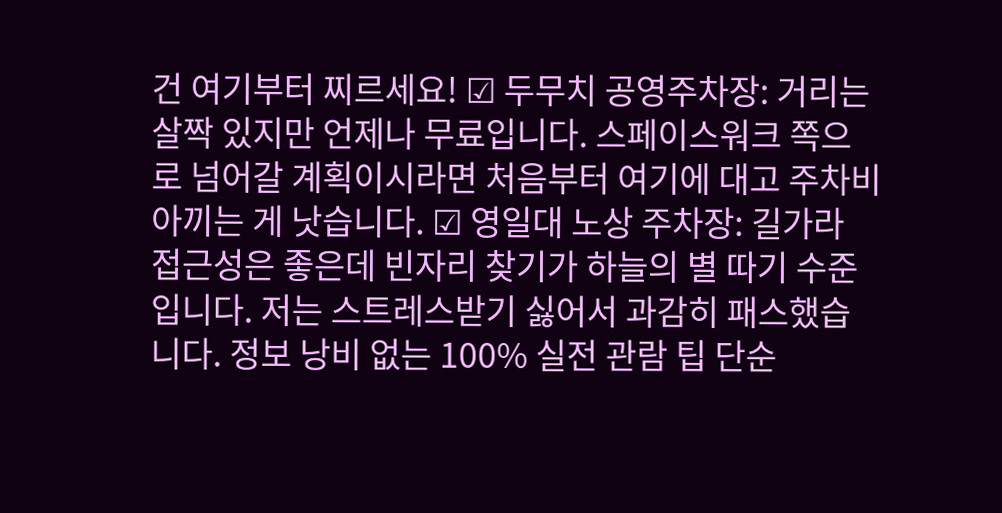건 여기부터 찌르세요! ☑ 두무치 공영주차장: 거리는 살짝 있지만 언제나 무료입니다. 스페이스워크 쪽으로 넘어갈 계획이시라면 처음부터 여기에 대고 주차비 아끼는 게 낫습니다. ☑ 영일대 노상 주차장: 길가라 접근성은 좋은데 빈자리 찾기가 하늘의 별 따기 수준입니다. 저는 스트레스받기 싫어서 과감히 패스했습니다. 정보 낭비 없는 100% 실전 관람 팁 단순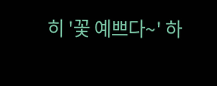히 '꽃 예쁘다~' 하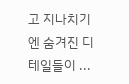고 지나치기엔 숨겨진 디테일들이 ...